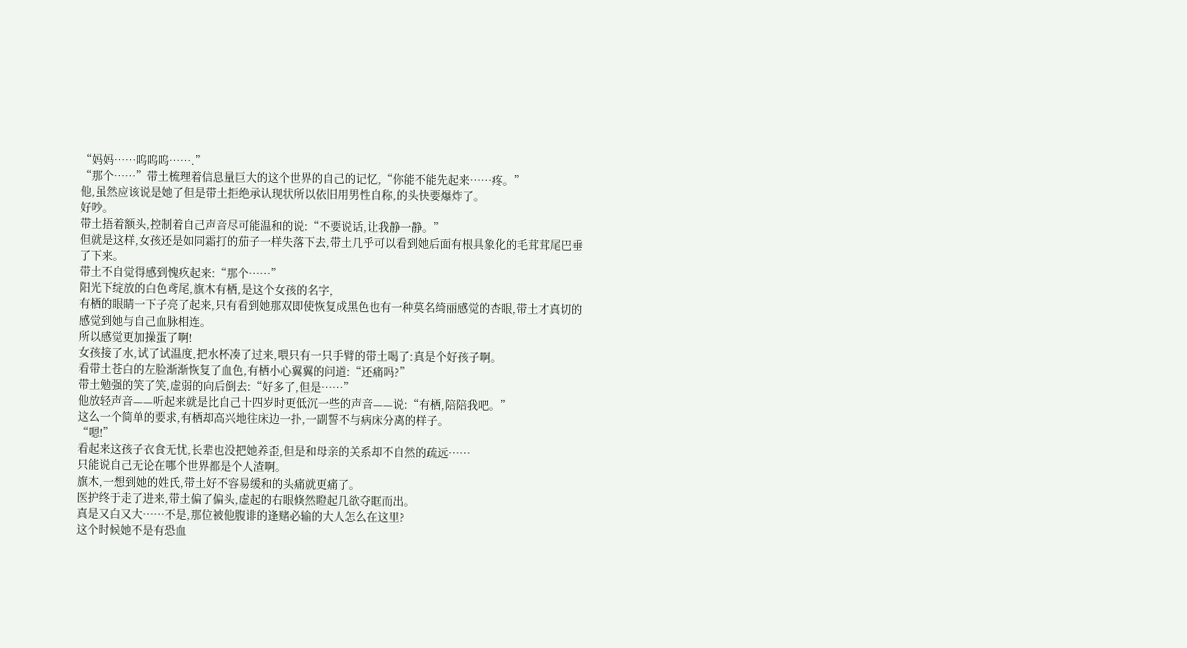“妈妈……呜呜呜…….”
“那个……”带土梳理着信息量巨大的这个世界的自己的记忆,“你能不能先起来……疼。”
他,虽然应该说是她了但是带土拒绝承认现状所以依旧用男性自称,的头快要爆炸了。
好吵。
带土捂着额头,控制着自己声音尽可能温和的说:“不要说话,让我静一静。”
但就是这样,女孩还是如同霜打的茄子一样失落下去,带土几乎可以看到她后面有根具象化的毛茸茸尾巴垂了下来。
带土不自觉得感到愧疚起来:“那个……”
阳光下绽放的白色鸢尾,旗木有栖,是这个女孩的名字,
有栖的眼睛一下子亮了起来,只有看到她那双即使恢复成黑色也有一种莫名绮丽感觉的杏眼,带土才真切的感觉到她与自己血脉相连。
所以感觉更加操蛋了啊!
女孩接了水,试了试温度,把水杯凑了过来,喂只有一只手臂的带土喝了:真是个好孩子啊。
看带土苍白的左脸渐渐恢复了血色,有栖小心翼翼的问道:“还痛吗?”
带土勉强的笑了笑,虚弱的向后倒去:“好多了,但是……”
他放轻声音——听起来就是比自己十四岁时更低沉一些的声音——说:“有栖,陪陪我吧。”
这么一个简单的要求,有栖却高兴地往床边一扑,一副誓不与病床分离的样子。
“嗯!”
看起来这孩子衣食无忧,长辈也没把她养歪,但是和母亲的关系却不自然的疏远……
只能说自己无论在哪个世界都是个人渣啊。
旗木,一想到她的姓氏,带土好不容易缓和的头痛就更痛了。
医护终于走了进来,带土偏了偏头,虚起的右眼倏然瞪起几欲夺眶而出。
真是又白又大……不是,那位被他腹诽的逢赌必输的大人怎么在这里?
这个时候她不是有恐血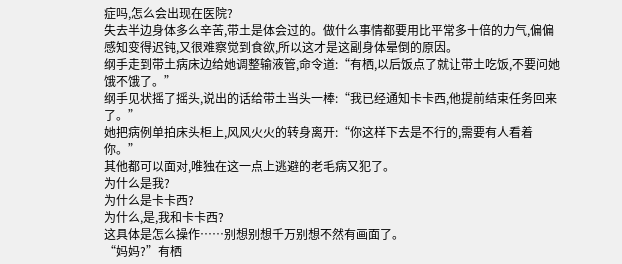症吗,怎么会出现在医院?
失去半边身体多么辛苦,带土是体会过的。做什么事情都要用比平常多十倍的力气,偏偏感知变得迟钝,又很难察觉到食欲,所以这才是这副身体晕倒的原因。
纲手走到带土病床边给她调整输液管,命令道:“有栖,以后饭点了就让带土吃饭,不要问她饿不饿了。”
纲手见状摇了摇头,说出的话给带土当头一棒:“我已经通知卡卡西,他提前结束任务回来了。”
她把病例单拍床头柜上,风风火火的转身离开:“你这样下去是不行的,需要有人看着你。”
其他都可以面对,唯独在这一点上逃避的老毛病又犯了。
为什么是我?
为什么是卡卡西?
为什么,是,我和卡卡西?
这具体是怎么操作……别想别想千万别想不然有画面了。
“妈妈?”有栖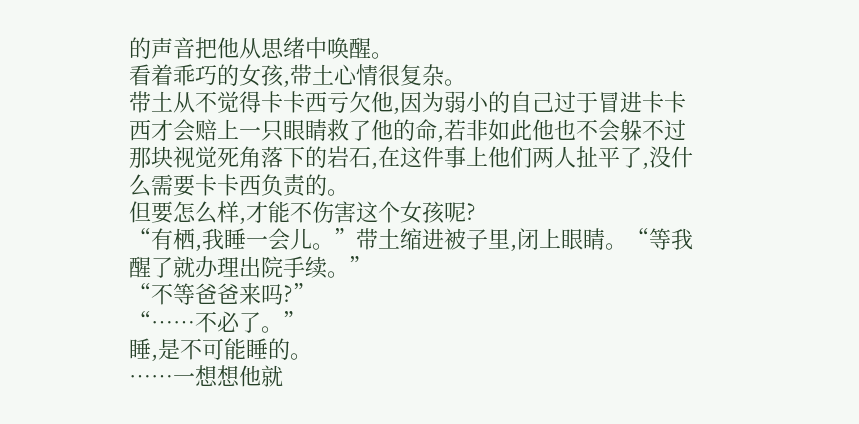的声音把他从思绪中唤醒。
看着乖巧的女孩,带土心情很复杂。
带土从不觉得卡卡西亏欠他,因为弱小的自己过于冒进卡卡西才会赔上一只眼睛救了他的命,若非如此他也不会躲不过那块视觉死角落下的岩石,在这件事上他们两人扯平了,没什么需要卡卡西负责的。
但要怎么样,才能不伤害这个女孩呢?
“有栖,我睡一会儿。”带土缩进被子里,闭上眼睛。“等我醒了就办理出院手续。”
“不等爸爸来吗?”
“……不必了。”
睡,是不可能睡的。
……一想想他就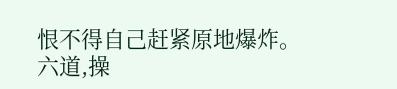恨不得自己赶紧原地爆炸。
六道,操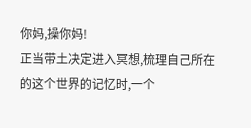你妈,操你妈!
正当带土决定进入冥想,梳理自己所在的这个世界的记忆时,一个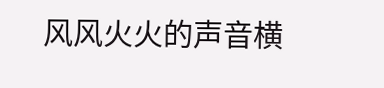风风火火的声音横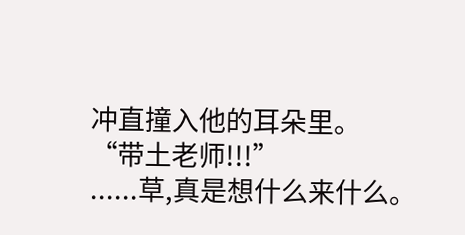冲直撞入他的耳朵里。
“带土老师!!!”
......草,真是想什么来什么。